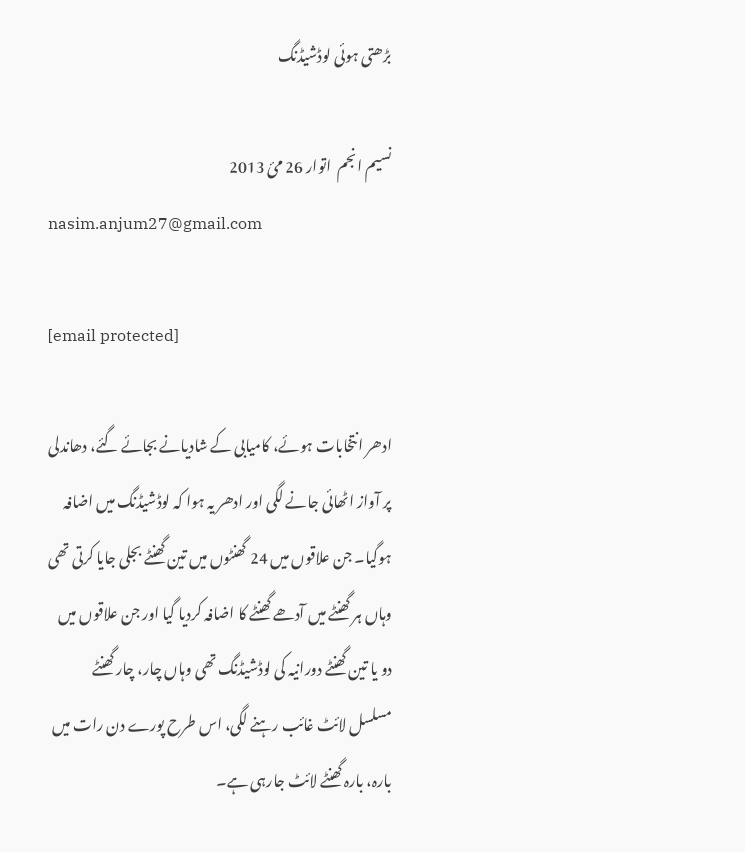بڑھتی ہوئی لوڈشیڈنگ

نسیم انجم  اتوار 26 مئ 2013
nasim.anjum27@gmail.com

[email protected]

ادھر انتخابات ہوئے، کامیابی کے شادیانے بجائے گئے، دھاندلی پر آواز اٹھائی جانے لگی اور ادھر یہ ہوا کہ لوڈشیڈنگ میں اضافہ ہوگیا۔ جن علاقوں میں 24 گھنٹوں میں تین گھنٹے بجلی جایا کرتی تھی وہاں ہر گھنٹے میں آدھے گھنٹے کا اضافہ کردیا گیا اور جن علاقوں میں دو یا تین گھنٹے دورانیہ کی لوڈشیڈنگ تھی وہاں چار، چار گھنٹے مسلسل لائٹ غائب رہنے لگی، اس طرح پورے دن رات میں بارہ، بارہ گھنٹے لائٹ جارہی ہے۔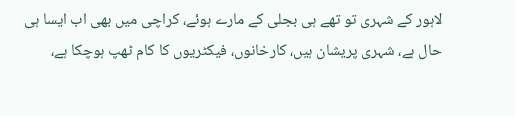لاہور کے شہری تو تھے ہی بجلی کے مارے ہوئے، کراچی میں بھی اب ایسا ہی حال ہے، شہری پریشان ہیں، کارخانوں، فیکٹریوں کا کام ٹھپ ہوچکا ہے،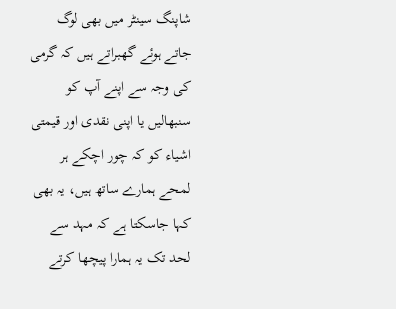شاپنگ سینٹر میں بھی لوگ جاتے ہوئے گھبراتے ہیں کہ گرمی کی وجہ سے اپنے آپ کو سنبھالیں یا اپنی نقدی اور قیمتی اشیاء کو کہ چور اچکے ہر لمحے ہمارے ساتھ ہیں، یہ بھی کہا جاسکتا ہے کہ مہد سے لحد تک یہ ہمارا پیچھا کرتے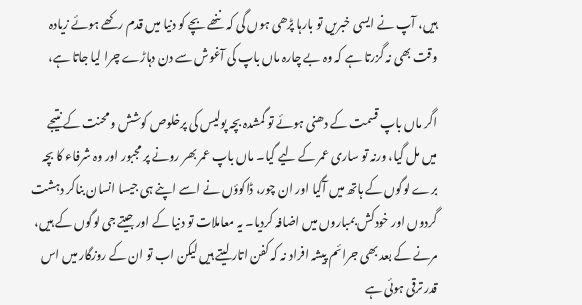ہیں، آپ نے ایسی خبریں تو بارہا پڑھی ہوں گی کہ ننھے بچے کو دنیا میں قدم رکھے ہوئے زیادہ وقت بھی نہ گزرتا ہے کہ وہ بے چارہ ماں باپ کی آغوش سے دن دہاڑے چرا لیا جاتا ہے،

اگر ماں باپ قسمت کے دھنی ہوئے تو گمشدہ بچہ پولیس کی پرخلوص کوشش و محنت کے نتیجے میں مل گیا، ورنہ تو ساری عمر کے لیے گیا۔ ماں باپ عمر بھر رونے پر مجبور اور وہ شرفاء کا بچہ برے لوگوں کے ہاتھ میں آگیا اور ان چور، ڈاکوؤں نے اسے اپنے ہی جیسا انسان بناکر دہشت گردوں اور خودکش بمباروں میں اضافہ کردیا۔ یہ معاملات تو دنیا کے اور جیتے جی لوگوں کے ہیں، مرنے کے بعد بھی جرائم پیشہ افراد نہ کہ کفن اتار لیتے ہیں لیکن اب تو ان کے روزگار میں اس قدر ترقی ہوئی ہے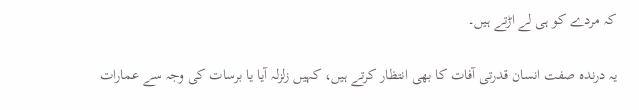کہ مردے کو ہی لے اڑتے ہیں۔

یہ درندہ صفت انسان قدرتی آفات کا بھی انتظار کرتے ہیں، کہیں زلزلہ آیا یا برسات کی وجہ سے عمارات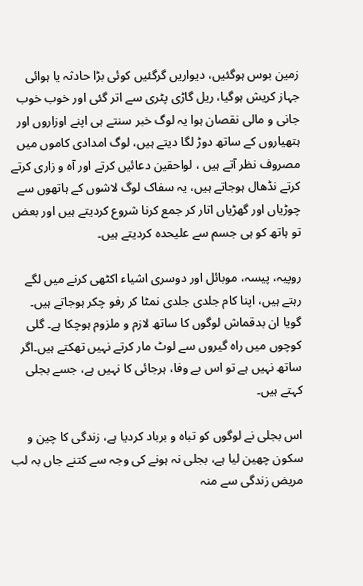زمین بوس ہوگئیں، دیواریں گرگئیں کوئی بڑا حادثہ یا ہوائی جہاز کریش ہوگیا، ریل گاڑی پٹری سے اتر گئی اور خوب خوب جانی و مالی نقصان ہوا یہ لوگ خبر سنتے ہی اپنے اوزاروں اور ہتھیاروں کے ساتھ دوڑ لگا دیتے ہیں، لوگ امدادی کاموں میں مصروف نظر آتے ہیں ، لواحقین دعائیں کرتے اور آہ و زاری کرتے کرتے نڈھال ہوجاتے ہیں، یہ سفاک لوگ لاشوں کے ہاتھوں سے چوڑیاں اور گھڑیاں اتار کر جمع کرنا شروع کردیتے ہیں اور بعض تو ہاتھ کو ہی جسم سے علیحدہ کردیتے ہیں۔

روپیہ، پیسہ، موبائل اور دوسری اشیاء اکٹھی کرنے میں لگے رہتے ہیں، اپنا کام جلدی جلدی نمٹا کر رفو چکر ہوجاتے ہیں۔ گویا ان بدقماش لوگوں کا ساتھ لازم و ملزوم ہوچکا ہے۔ گلی کوچوں میں راہ گیروں سے لوٹ مار کرتے نہیں تھکتے ہیں۔اگر ساتھ نہیں ہے تو اس بے وفا، ہرجائی کا نہیں ہے، جسے بجلی کہتے ہیں۔

اس بجلی نے لوگوں کو تباہ و برباد کردیا ہے، زندگی کا چین و سکون چھین لیا ہے، بجلی نہ ہونے کی وجہ سے کتنے جاں بہ لب مریض زندگی سے منہ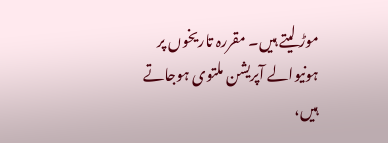موڑ لیتے ہیں۔ مقررہ تاریخوں پر ہونیوالے آپریشن ملتوی ہوجاتے ہیں،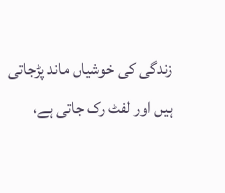زندگی کی خوشیاں ماند پڑجاتی ہیں اور لفٹ رک جاتی ہے،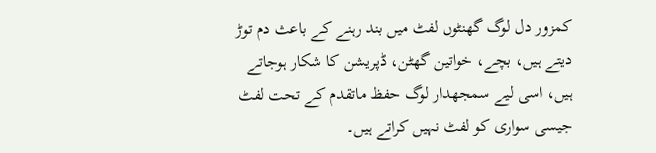کمزور دل لوگ گھنٹوں لفٹ میں بند رہنے کے باعث دم توڑ دیتے ہیں، بچے، خواتین گھٹن، ڈپریشن کا شکار ہوجاتے ہیں، اسی لیے سمجھدار لوگ حفظ ماتقدم کے تحت لفٹ جیسی سواری کو لفٹ نہیں کراتے ہیں۔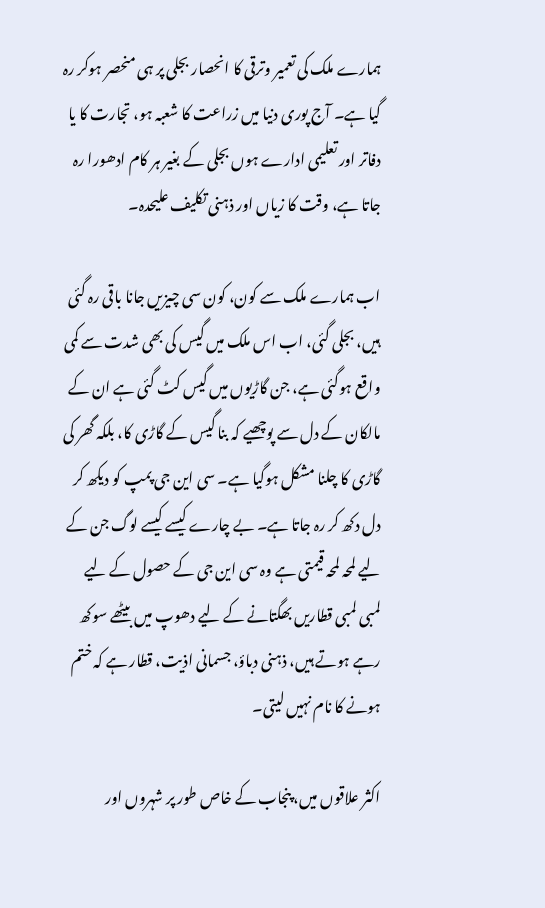ہمارے ملک کی تعمیر وترقی کا انحصار بجلی پر ہی منحصر ہوکر رہ گیا ہے۔ آج پوری دنیا میں زراعت کا شعبہ ہو، تجارت کا یا دفاتر اور تعلیمی ادارے ہوں بجلی کے بغیر ہر کام ادھورا رہ جاتا ہے، وقت کا زیاں اور ذہنی تکلیف علیحدہ۔

اب ہمارے ملک سے کون، کون سی چیزیں جانا باقی رہ گئی ہیں، بجلی گئی، اب اس ملک میں گیس کی بھی شدت سے کمی واقع ہوگئی ہے، جن گاڑیوں میں گیس کٹ گئی ہے ان کے مالکان کے دل سے پوچھیے کہ بنا گیس کے گاڑی کا، بلکہ گھر کی گاڑی کا چلنا مشکل ہوگیا ہے۔ سی این جی پمپ کو دیکھ کر دل دکھ کر رہ جاتا ہے۔ بے چارے کیسے کیسے لوگ جن کے لیے لمحہ لمحہ قیمتی ہے وہ سی این جی کے حصول کے لیے لمبی لمبی قطاریں بھگتانے کے لیے دھوپ میں بیٹھے سوکھ رہے ہوتے ہیں، ذہنی دباؤ، جسمانی اذیت، قطار ہے کہ ختم ہونے کا نام نہیں لیتی۔

اکثر علاقوں میں، پنجاب کے خاص طور پر شہروں اور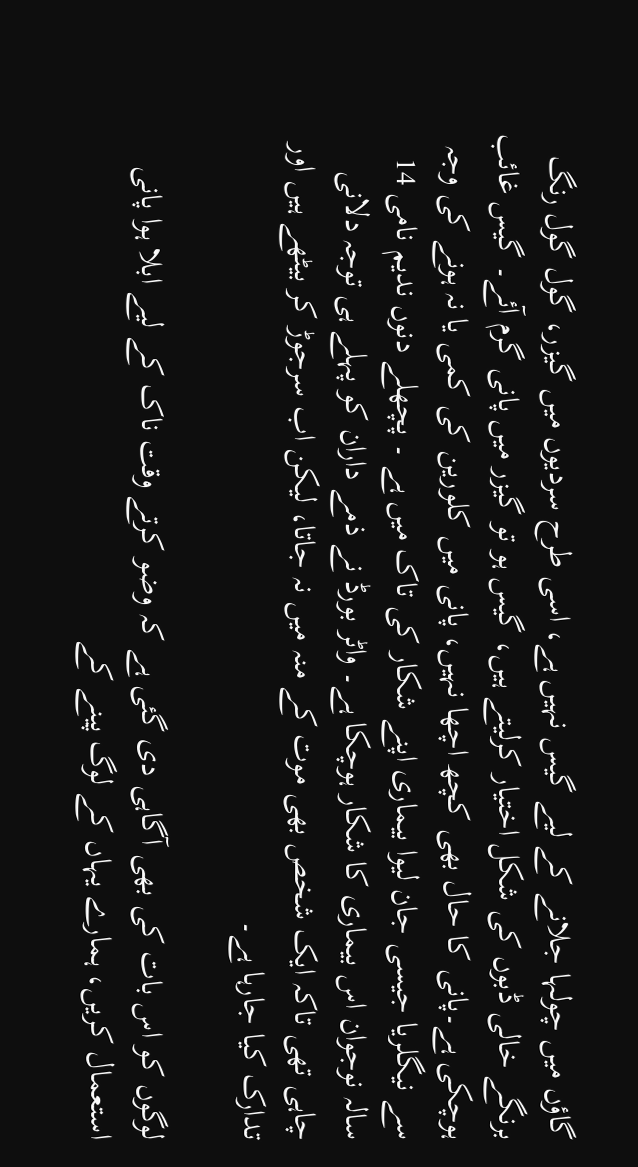گاؤں میں چولہا جلانے کے لیے گیس نہیں ہے، اسی طرح سردیوں میں گیزر، گول گول رنگ برنگے خالی ڈبوں کی شکل اختیار کرلیتے ہیں، گیس ہو تو گیزر میں پانی گرم آئے۔ گیس غائب ہوچکی ہے۔پانی کا حال بھی کچھ اچھا نہیں، پانی میں کلورین کی کمی یا نہ ہونے کی وجہ سے نیگلریا جیسی جان لیوا بیماری اپنے شکار کی تاک میں ہے ۔ پچھلے دنوں ندیم نامی 14 سالہ نوجوان اس بیماری کا شکار ہوچکا ہے۔ واٹر بورڈ نے ذمے داران کو پہلے ہی توجہ دلانی چاہی تھی تاکہ ایک شخص بھی موت کے منہ میں نہ جاتا، لیکن اب سرجوڑ کر بیٹھے ہیں اور تدارک کیا جارہا ہے۔

لوگوں کو اس بات کی بھی آگاہی دی گئی ہے کہ وضو کرتے وقت ناک کے لیے ابلا ہوا پانی استعمال کریں، ہمارے یہاں کے لوگ پینے کے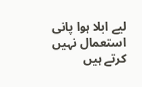لیے ابلا ہوا پانی استعمال نہیں کرتے ہیں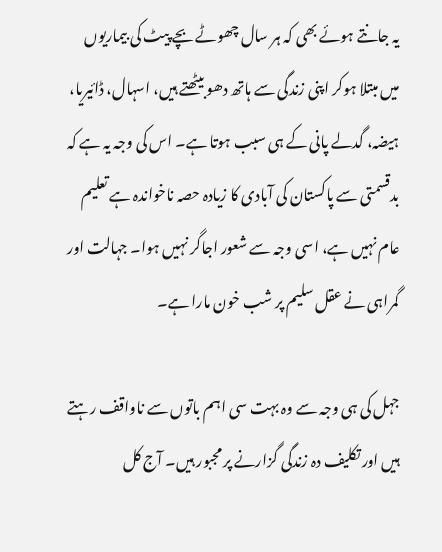یہ جانتے ہوئے بھی کہ ہر سال چھوٹے بچے پیٹ کی بیماریوں میں مبتلا ہوکر اپنی زندگی سے ہاتھ دھو بیٹھتے ہیں، اسہال، ڈائیریا، ہیضہ، گدلے پانی کے ہی سبب ہوتا ہے۔ اس کی وجہ یہ ہے کہ بدقسمتی سے پاکستان کی آبادی کا زیادہ حصہ ناخواندہ ہے تعلیم عام نہیں ہے، اسی وجہ سے شعور اجاگر نہیں ہوا۔ جہالت اور گمراہی نے عقل سلیم پر شب خون مارا ہے۔

جہل کی ہی وجہ سے وہ بہت سی اہم باتوں سے ناواقف رہتے ہیں اور تکلیف دہ زندگی گزارنے پر مجبور ہیں۔ آج کل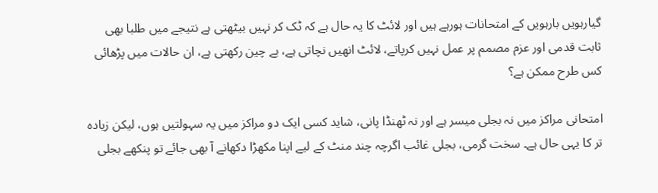گیارہویں بارہویں کے امتحانات ہورہے ہیں اور لائٹ کا یہ حال ہے کہ ٹک کر نہیں بیٹھتی ہے نتیجے میں طلبا بھی ثابت قدمی اور عزم مصمم پر عمل نہیں کرپاتے، لائٹ انھیں نچاتی ہے، بے چین رکھتی ہے، ان حالات میں پڑھائی کس طرح ممکن ہے؟

امتحانی مراکز میں نہ بجلی میسر ہے اور نہ ٹھنڈا پانی، شاید کسی ایک دو مراکز میں یہ سہولتیں ہوں، لیکن زیادہ تر کا یہی حال ہے۔ سخت گرمی، بجلی غائب اگرچہ چند منٹ کے لیے اپنا مکھڑا دکھانے آ بھی جائے تو پنکھے بجلی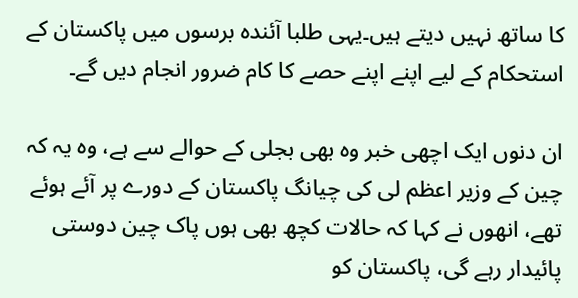کا ساتھ نہیں دیتے ہیں۔یہی طلبا آئندہ برسوں میں پاکستان کے استحکام کے لیے اپنے اپنے حصے کا کام ضرور انجام دیں گے۔

ان دنوں ایک اچھی خبر وہ بھی بجلی کے حوالے سے ہے، وہ یہ کہ چین کے وزیر اعظم لی کی چیانگ پاکستان کے دورے پر آئے ہوئے تھے، انھوں نے کہا کہ حالات کچھ بھی ہوں پاک چین دوستی پائیدار رہے گی، پاکستان کو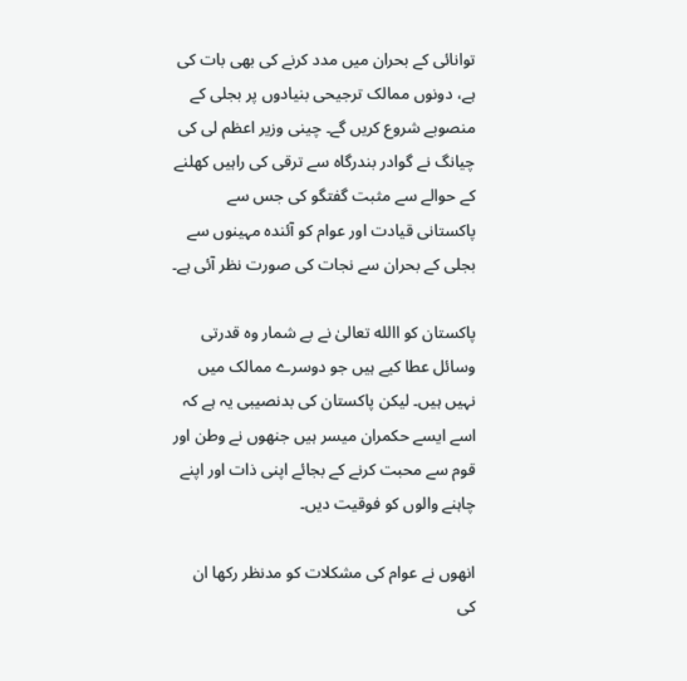توانائی کے بحران میں مدد کرنے کی بھی بات کی ہے، دونوں ممالک ترجیحی بنیادوں پر بجلی کے منصوبے شروع کریں گے۔ چینی وزیر اعظم لی کی چیانگ نے گوادر بندرگاہ سے ترقی کی راہیں کھلنے کے حوالے سے مثبت گفتگو کی جس سے پاکستانی قیادت اور عوام کو آئندہ مہینوں سے بجلی کے بحران سے نجات کی صورت نظر آئی ہے۔

پاکستان کو االله تعالیٰ نے بے شمار وہ قدرتی وسائل عطا کیے ہیں جو دوسرے ممالک میں نہیں ہیں۔ لیکن پاکستان کی بدنصیبی یہ ہے کہ اسے ایسے حکمران میسر ہیں جنھوں نے وطن اور قوم سے محبت کرنے کے بجائے اپنی ذات اور اپنے چاہنے والوں کو فوقیت دیں۔

انھوں نے عوام کی مشکلات کو مدنظر رکھا ان کی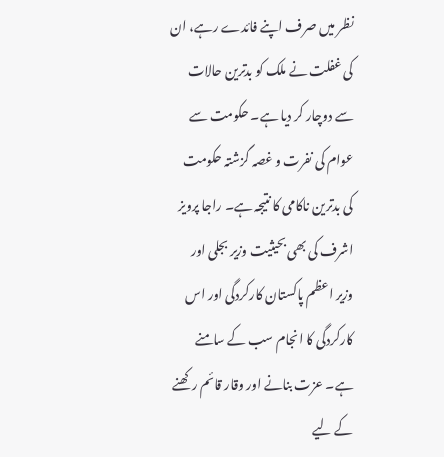نظر میں صرف اپنے فائدے رہے، ان کی غفلت نے ملک کو بدترین حالات سے دوچار کر دیا ہے۔ حکومت سے عوام کی نفرت و غصہ گزشتہ حکومت کی بدترین ناکامی کا نتیجہ ہے۔ راجا پرویز اشرف کی بھی بحیثیت وزیر بجلی اور وزیر اعظم پاکستان کارکردگی اور اس کارکردگی کا انجام سب کے سامنے ہے۔ عزت بنانے اور وقار قائم رکھنے کے لیے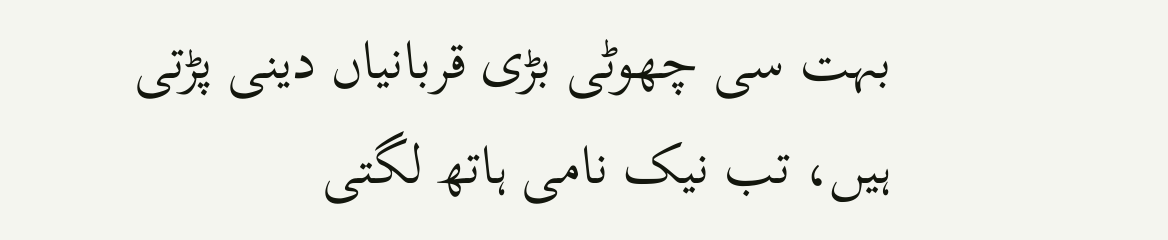بہت سی چھوٹی بڑی قربانیاں دینی پڑتی ہیں، تب نیک نامی ہاتھ لگتی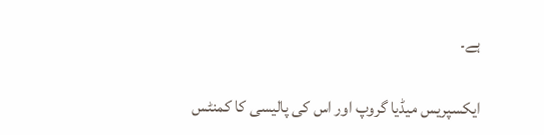ہے۔

ایکسپریس میڈیا گروپ اور اس کی پالیسی کا کمنٹس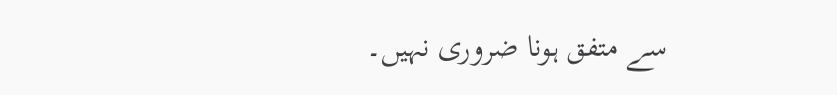سے متفق ہونا ضروری نہیں۔